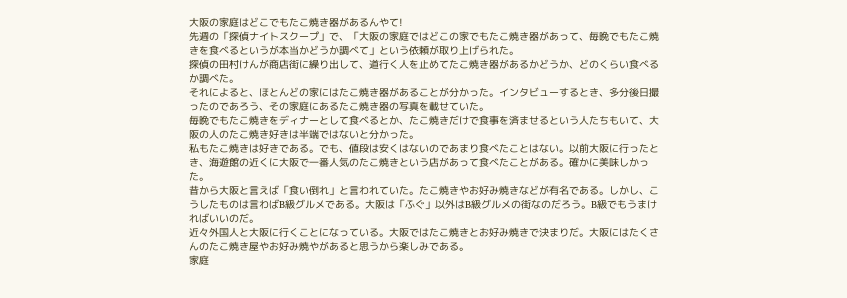大阪の家庭はどこでもたこ焼き器があるんやて!
先週の「探偵ナイトスクープ」で、「大阪の家庭ではどこの家でもたこ焼き器があって、毎晩でもたこ焼きを食べるというが本当かどうか調べて」という依頼が取り上げられた。
探偵の田村けんが商店街に繰り出して、道行く人を止めてたこ焼き器があるかどうか、どのくらい食べるか調べた。
それによると、ほとんどの家にはたこ焼き器があることが分かった。インタビューするとき、多分後日撮ったのであろう、その家庭にあるたこ焼き器の写真を載せていた。
毎晩でもたこ焼きをディナーとして食べるとか、たこ焼きだけで食事を済ませるという人たちもいて、大阪の人のたこ焼き好きは半端ではないと分かった。
私もたこ焼きは好きである。でも、値段は安くはないのであまり食べたことはない。以前大阪に行ったとき、海遊館の近くに大阪で一番人気のたこ焼きという店があって食べたことがある。確かに美味しかった。
昔から大阪と言えば「食い倒れ」と言われていた。たこ焼きやお好み焼きなどが有名である。しかし、こうしたものは言わばB級グルメである。大阪は「ふぐ」以外はB級グルメの街なのだろう。B級でもうまければいいのだ。
近々外国人と大阪に行くことになっている。大阪ではたこ焼きとお好み焼きで決まりだ。大阪にはたくさんのたこ焼き屋やお好み焼やがあると思うから楽しみである。
家庭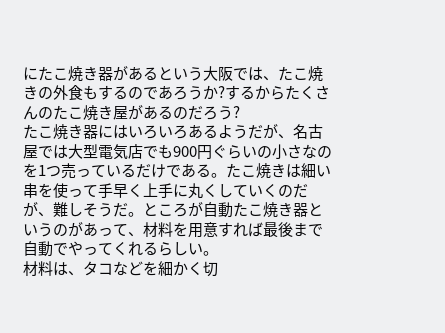にたこ焼き器があるという大阪では、たこ焼きの外食もするのであろうか?するからたくさんのたこ焼き屋があるのだろう?
たこ焼き器にはいろいろあるようだが、名古屋では大型電気店でも900円ぐらいの小さなのを1つ売っているだけである。たこ焼きは細い串を使って手早く上手に丸くしていくのだが、難しそうだ。ところが自動たこ焼き器というのがあって、材料を用意すれば最後まで自動でやってくれるらしい。
材料は、タコなどを細かく切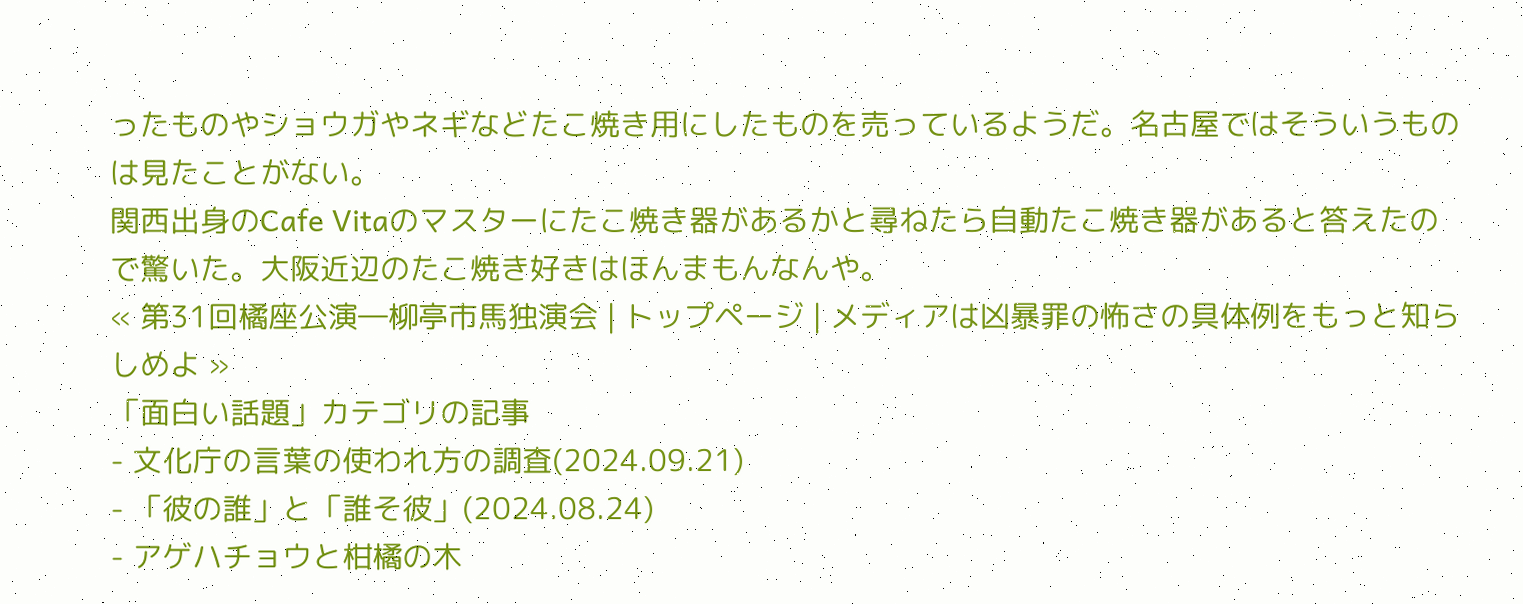ったものやショウガやネギなどたこ焼き用にしたものを売っているようだ。名古屋ではそういうものは見たことがない。
関西出身のCafe Vitaのマスターにたこ焼き器があるかと尋ねたら自動たこ焼き器があると答えたので驚いた。大阪近辺のたこ焼き好きはほんまもんなんや。
« 第31回橘座公演―柳亭市馬独演会 | トップページ | メディアは凶暴罪の怖さの具体例をもっと知らしめよ »
「面白い話題」カテゴリの記事
- 文化庁の言葉の使われ方の調査(2024.09.21)
- 「彼の誰」と「誰そ彼」(2024.08.24)
- アゲハチョウと柑橘の木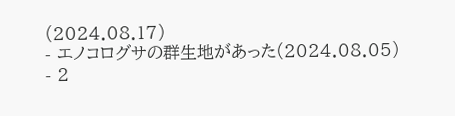(2024.08.17)
- エノコログサの群生地があった(2024.08.05)
- 2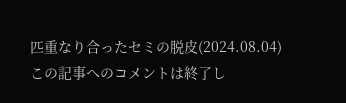匹重なり合ったセミの脱皮(2024.08.04)
この記事へのコメントは終了し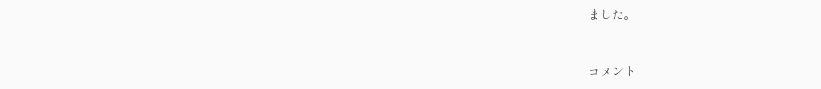ました。


コメント